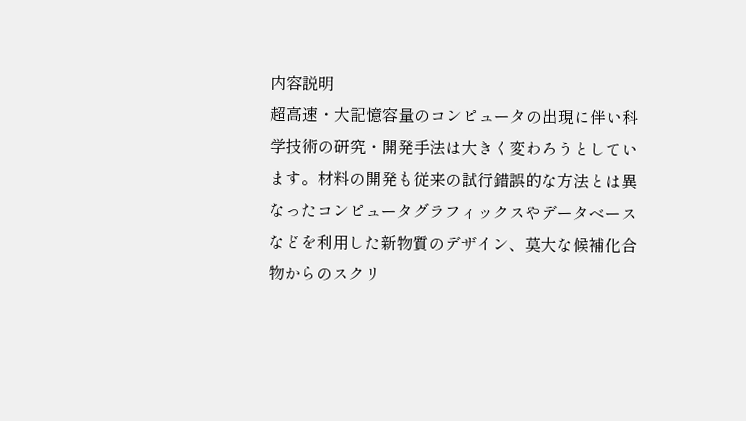内容説明
超高速・大記憶容量のコンピュータの出現に伴い科学技術の研究・開発手法は大きく変わろうとしています。材料の開発も従来の試行錯誤的な方法とは異なったコンピュータグラフィックスやデータベースなどを利用した新物質のデザイン、莫大な候補化合物からのスクリ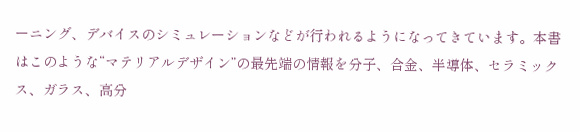ーニング、デバイスのシミュレーションなどが行われるようになってきています。本書はこのような“マテリアルデザイン”の最先端の情報を分子、合金、半導体、セラミックス、ガラス、高分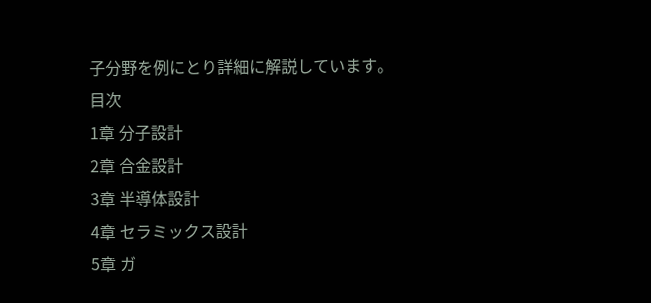子分野を例にとり詳細に解説しています。
目次
1章 分子設計
2章 合金設計
3章 半導体設計
4章 セラミックス設計
5章 ガ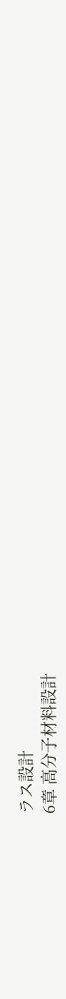ラス設計
6章 高分子材料設計